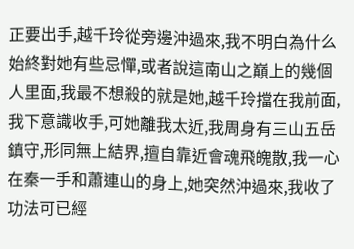正要出手,越千玲從旁邊沖過來,我不明白為什么始終對她有些忌憚,或者說這南山之巔上的幾個人里面,我最不想殺的就是她,越千玲擋在我前面,我下意識收手,可她離我太近,我周身有三山五岳鎮守,形同無上結界,擅自靠近會魂飛魄散,我一心在秦一手和蕭連山的身上,她突然沖過來,我收了功法可已經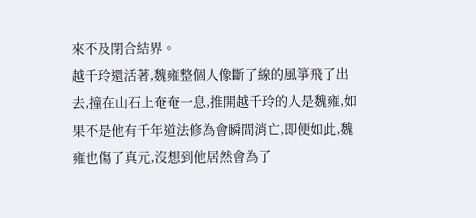來不及閉合結界。
越千玲還活著,魏雍整個人像斷了線的風箏飛了出去,撞在山石上奄奄一息,推開越千玲的人是魏雍,如果不是他有千年道法修為會瞬間消亡,即便如此,魏雍也傷了真元,沒想到他居然會為了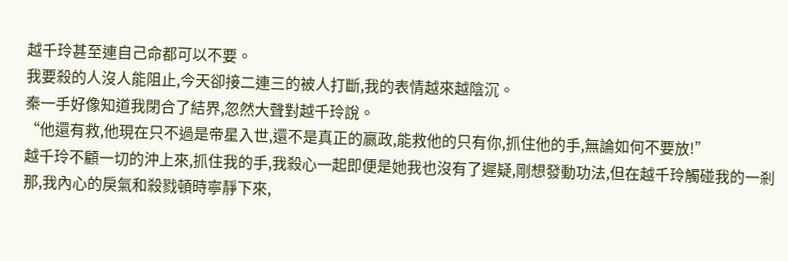越千玲甚至連自己命都可以不要。
我要殺的人沒人能阻止,今天卻接二連三的被人打斷,我的表情越來越陰沉。
秦一手好像知道我閉合了結界,忽然大聲對越千玲說。
“他還有救,他現在只不過是帝星入世,還不是真正的嬴政,能救他的只有你,抓住他的手,無論如何不要放!”
越千玲不顧一切的沖上來,抓住我的手,我殺心一起即便是她我也沒有了遲疑,剛想發動功法,但在越千玲觸碰我的一剎那,我內心的戾氣和殺戮頓時寧靜下來,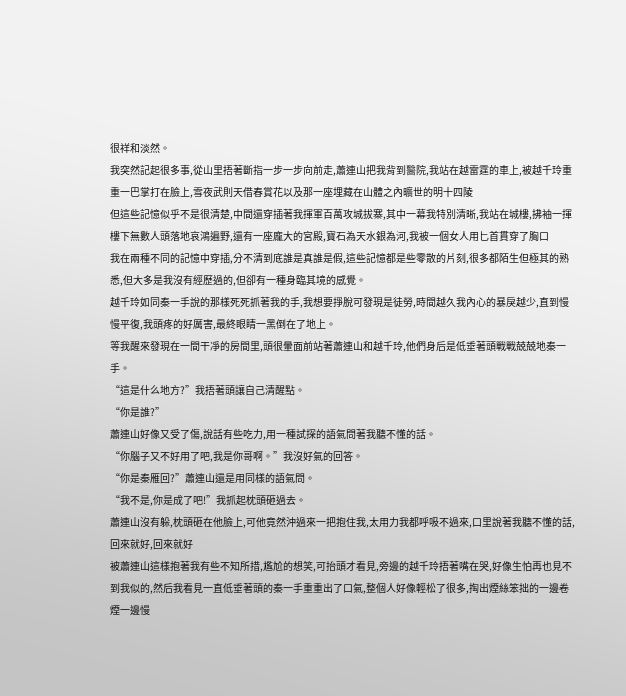很祥和淡然。
我突然記起很多事,從山里捂著斷指一步一步向前走,蕭連山把我背到醫院,我站在越雷霆的車上,被越千玲重重一巴掌打在臉上,雪夜武則天借春賞花以及那一座埋藏在山體之內曠世的明十四陵
但這些記憶似乎不是很清楚,中間還穿插著我揮軍百萬攻城拔寨,其中一幕我特別清晰,我站在城樓,拂袖一揮樓下無數人頭落地哀鴻遍野,還有一座龐大的宮殿,寶石為天水銀為河,我被一個女人用匕首貫穿了胸口
我在兩種不同的記憶中穿插,分不清到底誰是真誰是假,這些記憶都是些零散的片刻,很多都陌生但極其的熟悉,但大多是我沒有經歷過的,但卻有一種身臨其境的感覺。
越千玲如同秦一手說的那樣死死抓著我的手,我想要掙脫可發現是徒勞,時間越久我內心的暴戾越少,直到慢慢平復,我頭疼的好厲害,最終眼睛一黑倒在了地上。
等我醒來發現在一間干凈的房間里,頭很暈面前站著蕭連山和越千玲,他們身后是低垂著頭戰戰兢兢地秦一手。
“這是什么地方?”我捂著頭讓自己清醒點。
“你是誰?”
蕭連山好像又受了傷,說話有些吃力,用一種試探的語氣問著我聽不懂的話。
“你腦子又不好用了吧,我是你哥啊。”我沒好氣的回答。
“你是秦雁回?”蕭連山還是用同樣的語氣問。
“我不是,你是成了吧!”我抓起枕頭砸過去。
蕭連山沒有躲,枕頭砸在他臉上,可他竟然沖過來一把抱住我,太用力我都呼吸不過來,口里說著我聽不懂的話,回來就好,回來就好
被蕭連山這樣抱著我有些不知所措,尷尬的想笑,可抬頭才看見,旁邊的越千玲捂著嘴在哭,好像生怕再也見不到我似的,然后我看見一直低垂著頭的秦一手重重出了口氣,整個人好像輕松了很多,掏出煙絲笨拙的一邊卷煙一邊慢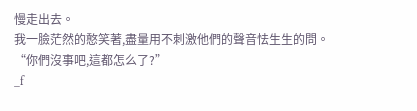慢走出去。
我一臉茫然的憨笑著,盡量用不刺激他們的聲音怯生生的問。
“你們沒事吧,這都怎么了?”
_f